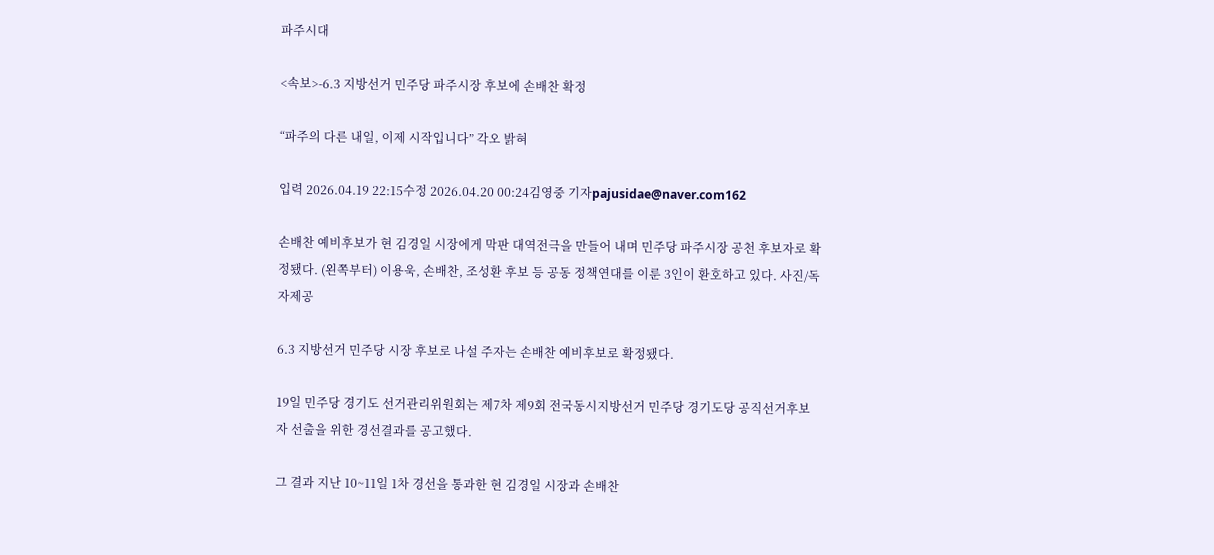파주시대

<속보>-6.3 지방선거 민주당 파주시장 후보에 손배찬 확정

“파주의 다른 내일, 이제 시작입니다” 각오 밝혀

입력 2026.04.19 22:15수정 2026.04.20 00:24김영중 기자pajusidae@naver.com162

손배찬 예비후보가 현 김경일 시장에게 막판 대역전극을 만들어 내며 민주당 파주시장 공천 후보자로 확정됐다. (왼쪽부터) 이용욱, 손배찬, 조성환 후보 등 공동 정책연대를 이룬 3인이 환호하고 있다. 사진/독자제공

6.3 지방선거 민주당 시장 후보로 나설 주자는 손배찬 예비후보로 확정됐다.

19일 민주당 경기도 선거관리위원회는 제7차 제9회 전국동시지방선거 민주당 경기도당 공직선거후보자 선출을 위한 경선결과를 공고했다.

그 결과 지난 10~11일 1차 경선을 통과한 현 김경일 시장과 손배찬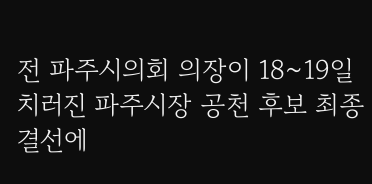전 파주시의회 의장이 18~19일 치러진 파주시장 공천 후보 최종 결선에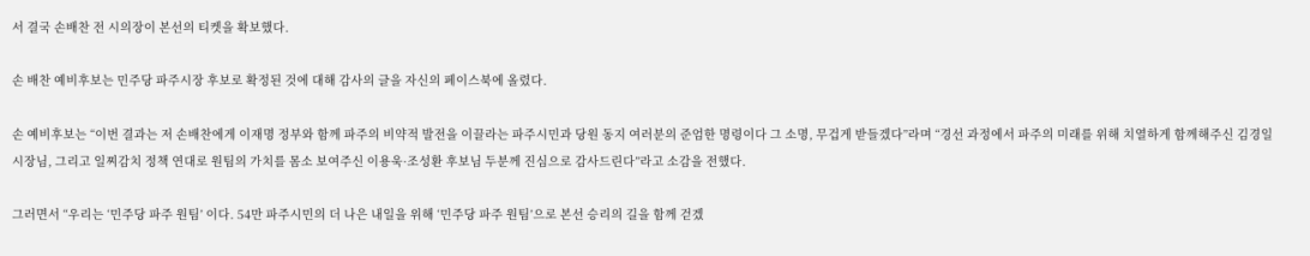서 결국 손배찬 전 시의장이 본선의 티켓을 확보했다.

손 배찬 예비후보는 민주당 파주시장 후보로 확정된 것에 대해 감사의 글을 자신의 페이스북에 올렸다.

손 예비후보는 “이번 결과는 저 손배찬에게 이재명 정부와 함께 파주의 비약적 발전을 이끌라는 파주시민과 당원 동지 여러분의 준엄한 명령이다 그 소명, 무겁게 받들겠다”라며 “경선 과정에서 파주의 미래를 위해 치열하게 함께해주신 김경일 시장님, 그리고 일찌감치 정책 연대로 원팀의 가치를 몸소 보여주신 이용욱·조성환 후보님 두분께 진심으로 감사드린다”라고 소감을 전했다.

그러면서 “우리는 ‘민주당 파주 원팀’ 이다. 54만 파주시민의 더 나은 내일을 위해 ‘민주당 파주 원팀’으로 본선 승리의 길을 함께 걷겠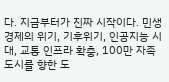다. 지금부터가 진짜 시작이다. 민생경제의 위기, 기후위기, 인공지능 시대, 교통 인프라 확충, 100만 자족도시를 향한 도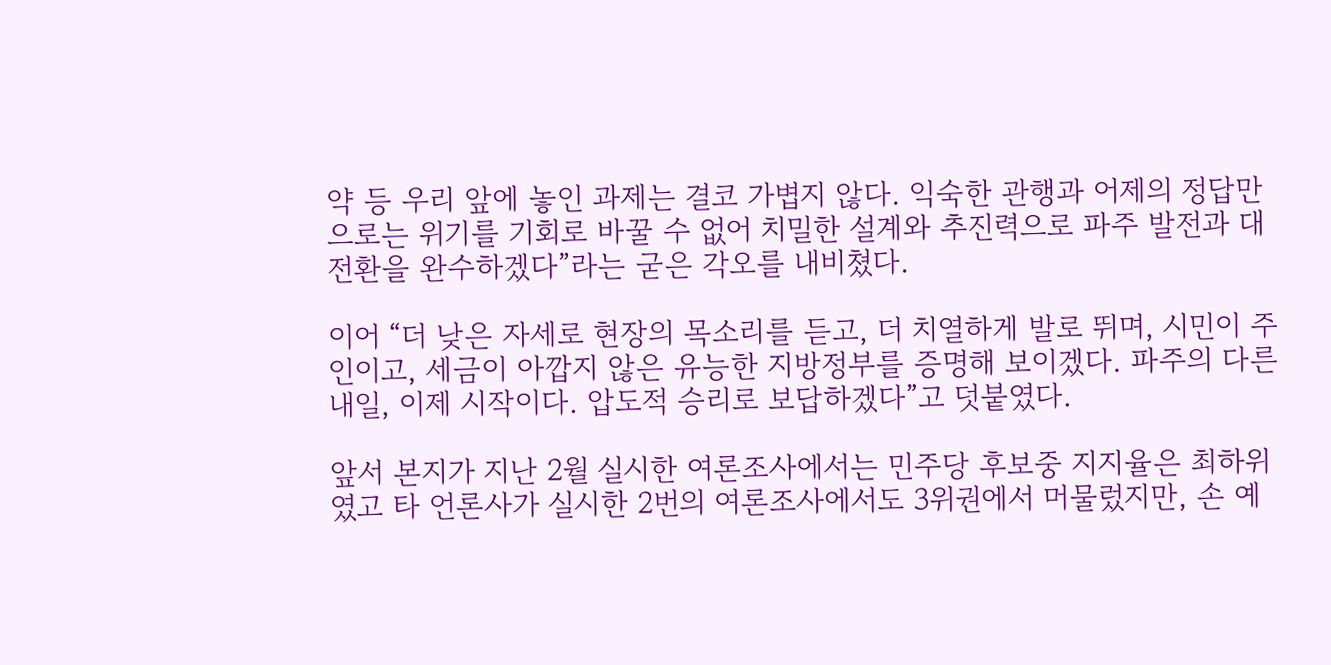약 등 우리 앞에 놓인 과제는 결코 가볍지 않다. 익숙한 관행과 어제의 정답만으로는 위기를 기회로 바꿀 수 없어 치밀한 설계와 추진력으로 파주 발전과 대전환을 완수하겠다”라는 굳은 각오를 내비쳤다.

이어 “더 낮은 자세로 현장의 목소리를 듣고, 더 치열하게 발로 뛰며, 시민이 주인이고, 세금이 아깝지 않은 유능한 지방정부를 증명해 보이겠다. 파주의 다른 내일, 이제 시작이다. 압도적 승리로 보답하겠다”고 덧붙였다.

앞서 본지가 지난 2월 실시한 여론조사에서는 민주당 후보중 지지율은 최하위였고 타 언론사가 실시한 2번의 여론조사에서도 3위권에서 머물렀지만, 손 예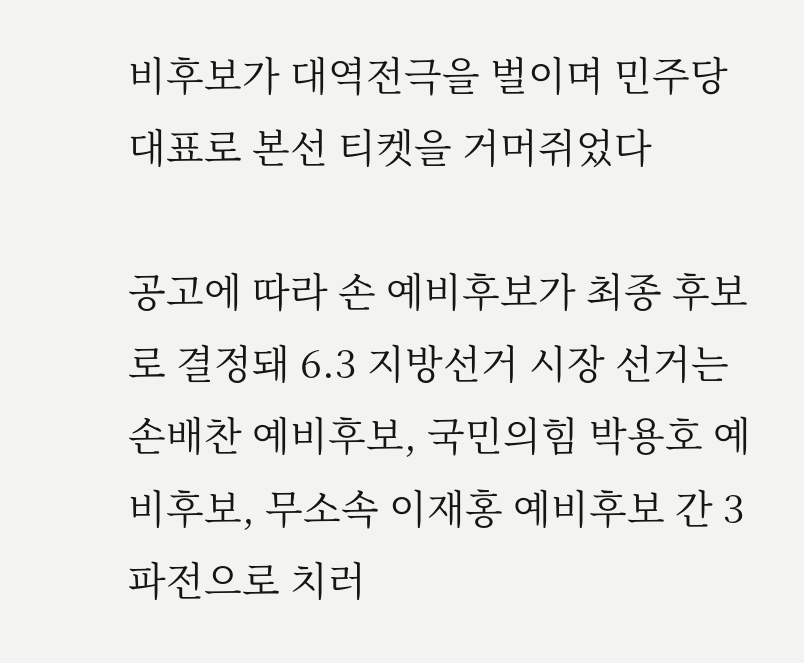비후보가 대역전극을 벌이며 민주당 대표로 본선 티켓을 거머쥐었다

공고에 따라 손 예비후보가 최종 후보로 결정돼 6.3 지방선거 시장 선거는 손배찬 예비후보, 국민의힘 박용호 예비후보, 무소속 이재홍 예비후보 간 3파전으로 치러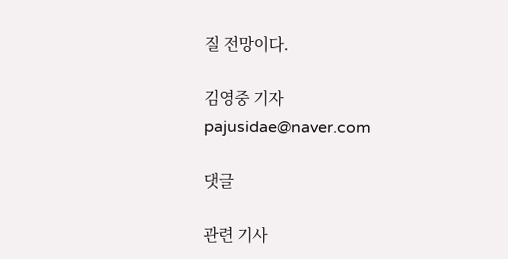질 전망이다.

김영중 기자
pajusidae@naver.com

댓글

관련 기사